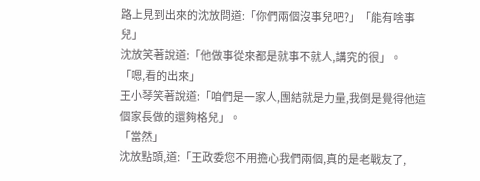路上見到出來的沈放問道:「你們兩個沒事兒吧?」「能有啥事兒」
沈放笑著說道:「他做事從來都是就事不就人,講究的很」。
「嗯,看的出來」
王小琴笑著說道:「咱們是一家人,團結就是力量,我倒是覺得他這個家長做的還夠格兒」。
「當然」
沈放點頭,道:「王政委您不用擔心我們兩個,真的是老戰友了,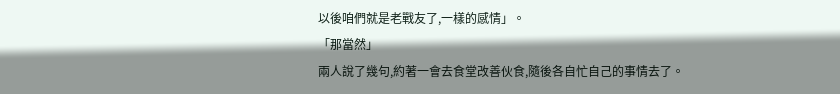以後咱們就是老戰友了,一樣的感情」。
「那當然」
兩人說了幾句,約著一會去食堂改善伙食,隨後各自忙自己的事情去了。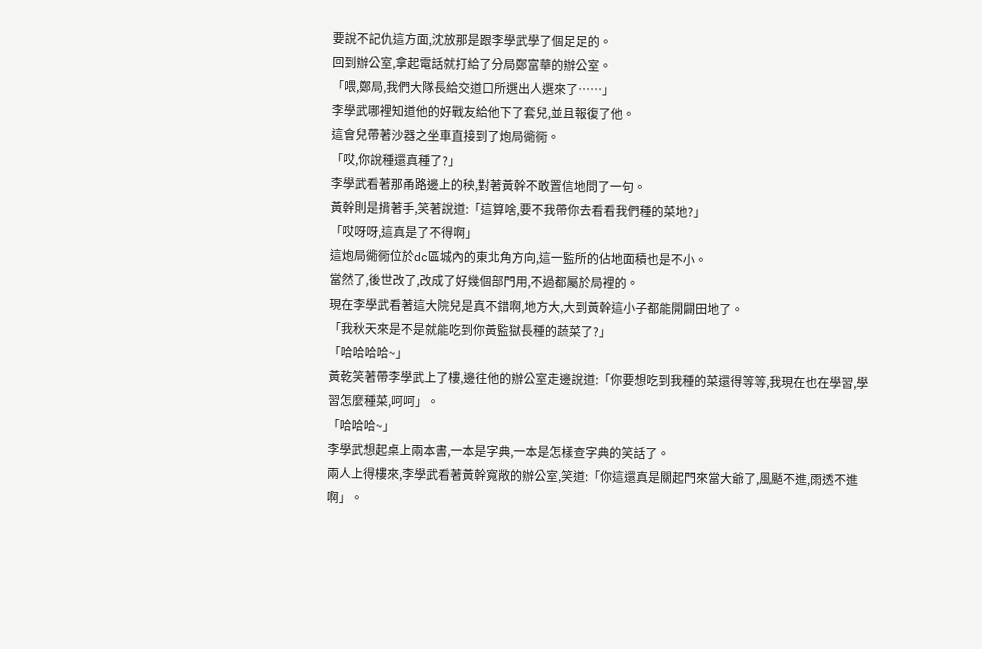要說不記仇這方面,沈放那是跟李學武學了個足足的。
回到辦公室,拿起電話就打給了分局鄭富華的辦公室。
「喂,鄭局,我們大隊長給交道口所選出人選來了……」
李學武哪裡知道他的好戰友給他下了套兒,並且報復了他。
這會兒帶著沙器之坐車直接到了炮局衚衕。
「哎,你說種還真種了?」
李學武看著那甬路邊上的秧,對著黃幹不敢置信地問了一句。
黃幹則是揹著手,笑著說道:「這算啥,要不我帶你去看看我們種的菜地?」
「哎呀呀,這真是了不得啊」
這炮局衚衕位於dc區城內的東北角方向,這一監所的佔地面積也是不小。
當然了,後世改了,改成了好幾個部門用,不過都屬於局裡的。
現在李學武看著這大院兒是真不錯啊,地方大,大到黃幹這小子都能開闢田地了。
「我秋天來是不是就能吃到你黃監獄長種的蔬菜了?」
「哈哈哈哈~」
黃乾笑著帶李學武上了樓,邊往他的辦公室走邊說道:「你要想吃到我種的菜還得等等,我現在也在學習,學習怎麼種菜,呵呵」。
「哈哈哈~」
李學武想起桌上兩本書,一本是字典,一本是怎樣查字典的笑話了。
兩人上得樓來,李學武看著黃幹寬敞的辦公室,笑道:「你這還真是關起門來當大爺了,風颳不進,雨透不進啊」。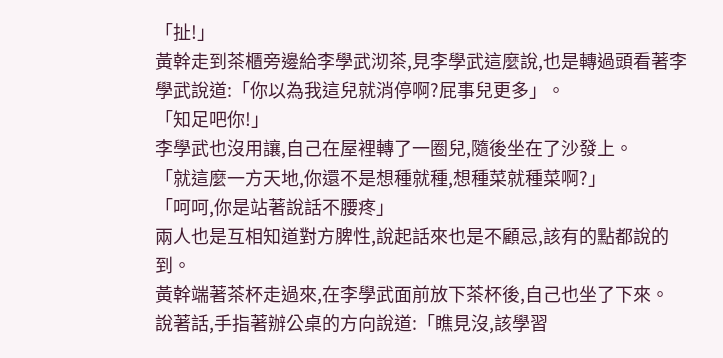「扯!」
黃幹走到茶櫃旁邊給李學武沏茶,見李學武這麼說,也是轉過頭看著李學武說道:「你以為我這兒就消停啊?屁事兒更多」。
「知足吧你!」
李學武也沒用讓,自己在屋裡轉了一圈兒,隨後坐在了沙發上。
「就這麼一方天地,你還不是想種就種,想種菜就種菜啊?」
「呵呵,你是站著說話不腰疼」
兩人也是互相知道對方脾性,說起話來也是不顧忌,該有的點都說的到。
黃幹端著茶杯走過來,在李學武面前放下茶杯後,自己也坐了下來。
說著話,手指著辦公桌的方向說道:「瞧見沒,該學習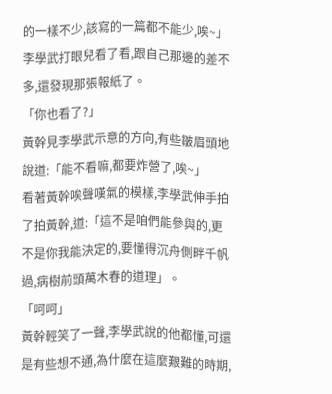的一樣不少,該寫的一篇都不能少,唉~」
李學武打眼兒看了看,跟自己那邊的差不多,還發現那張報紙了。
「你也看了?」
黃幹見李學武示意的方向,有些皺眉頭地說道:「能不看嘛,都要炸營了,唉~」
看著黃幹唉聲嘆氣的模樣,李學武伸手拍了拍黃幹,道:「這不是咱們能參與的,更不是你我能決定的,要懂得沉舟側畔千帆過,病樹前頭萬木春的道理」。
「呵呵」
黃幹輕笑了一聲,李學武說的他都懂,可還是有些想不通,為什麼在這麼艱難的時期,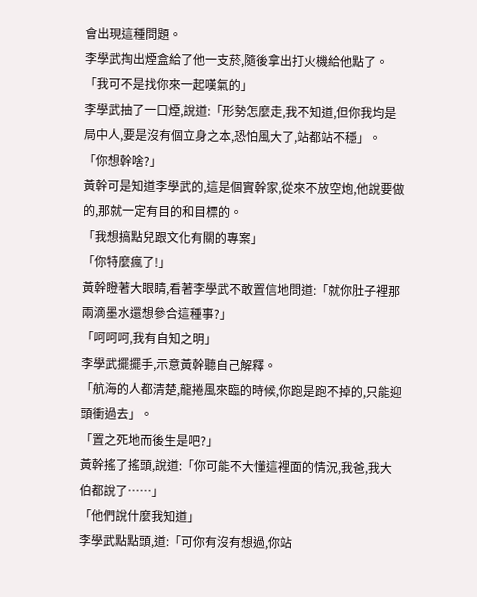會出現這種問題。
李學武掏出煙盒給了他一支菸,隨後拿出打火機給他點了。
「我可不是找你來一起嘆氣的」
李學武抽了一口煙,說道:「形勢怎麼走,我不知道,但你我均是局中人,要是沒有個立身之本,恐怕風大了,站都站不穩」。
「你想幹啥?」
黃幹可是知道李學武的,這是個實幹家,從來不放空炮,他說要做的,那就一定有目的和目標的。
「我想搞點兒跟文化有關的專案」
「你特麼瘋了!」
黃幹瞪著大眼睛,看著李學武不敢置信地問道:「就你肚子裡那兩滴墨水還想參合這種事?」
「呵呵呵,我有自知之明」
李學武擺擺手,示意黃幹聽自己解釋。
「航海的人都清楚,龍捲風來臨的時候,你跑是跑不掉的,只能迎頭衝過去」。
「置之死地而後生是吧?」
黃幹搖了搖頭,說道:「你可能不大懂這裡面的情況,我爸,我大伯都說了……」
「他們說什麼我知道」
李學武點點頭,道:「可你有沒有想過,你站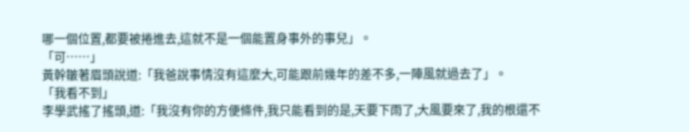哪一個位置,都要被捲進去,這就不是一個能置身事外的事兒」。
「可……」
黃幹皺著眉頭說道:「我爸說事情沒有這麼大,可能跟前幾年的差不多,一陣風就過去了」。
「我看不到」
李學武搖了搖頭,道:「我沒有你的方便條件,我只能看到的是,天要下雨了,大風要來了,我的根還不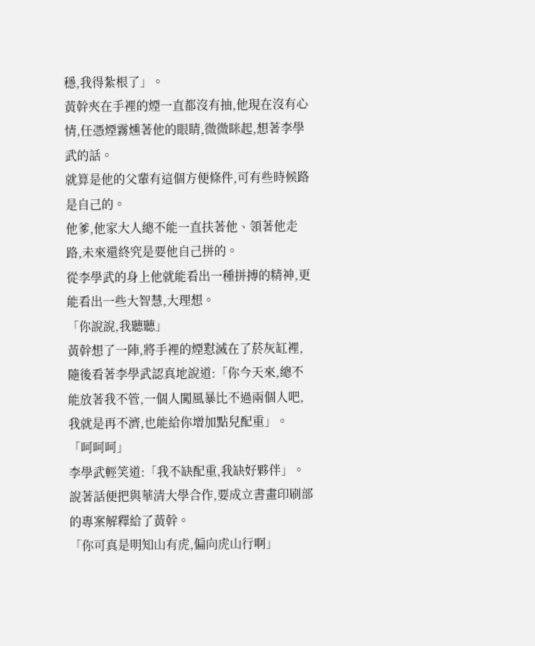穩,我得紮根了」。
黃幹夾在手裡的煙一直都沒有抽,他現在沒有心情,任憑煙霧燻著他的眼睛,微微眯起,想著李學武的話。
就算是他的父輩有這個方便條件,可有些時候路是自己的。
他爹,他家大人總不能一直扶著他、領著他走路,未來還終究是要他自己拼的。
從李學武的身上他就能看出一種拼搏的精神,更能看出一些大智慧,大理想。
「你說說,我聽聽」
黃幹想了一陣,將手裡的煙懟滅在了菸灰缸裡,隨後看著李學武認真地說道:「你今天來,總不能放著我不管,一個人闖風暴比不過兩個人吧,我就是再不濟,也能給你增加點兒配重」。
「呵呵呵」
李學武輕笑道:「我不缺配重,我缺好夥伴」。
說著話便把與華清大學合作,要成立書畫印刷部的專案解釋給了黃幹。
「你可真是明知山有虎,偏向虎山行啊」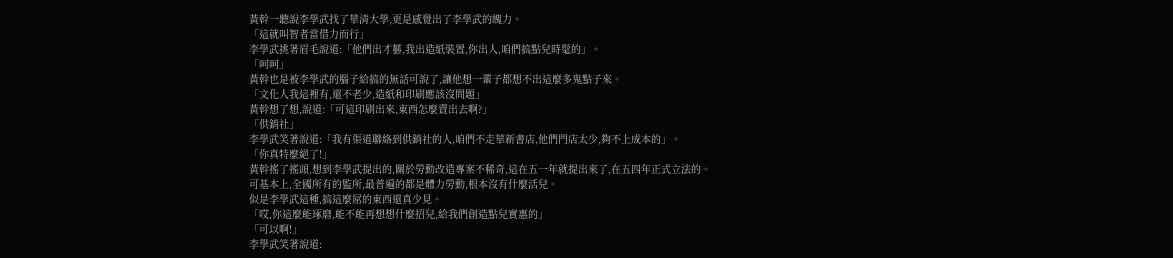黃幹一聽說李學武找了華清大學,更是感覺出了李學武的魄力。
「這就叫智者當借力而行」
李學武挑著眉毛說道:「他們出才藝,我出造紙裝置,你出人,咱們搞點兒時髦的」。
「呵呵」
黃幹也是被李學武的腦子給搞的無話可說了,讓他想一輩子都想不出這麼多鬼點子來。
「文化人我這裡有,還不老少,造紙和印刷應該沒問題」
黃幹想了想,說道:「可這印刷出來,東西怎麼賣出去啊?」
「供銷社」
李學武笑著說道:「我有渠道聯絡到供銷社的人,咱們不走華新書店,他們門店太少,夠不上成本的」。
「你真特麼絕了!」
黃幹搖了搖頭,想到李學武提出的,關於勞動改造專案不稀奇,這在五一年就提出來了,在五四年正式立法的。
可基本上,全國所有的監所,最普遍的都是體力勞動,根本沒有什麼活兒。
似是李學武這種,搞這麼屌的東西還真少見。
「哎,你這麼能琢磨,能不能再想想什麼招兒,給我們創造點兒實惠的」
「可以啊!」
李學武笑著說道: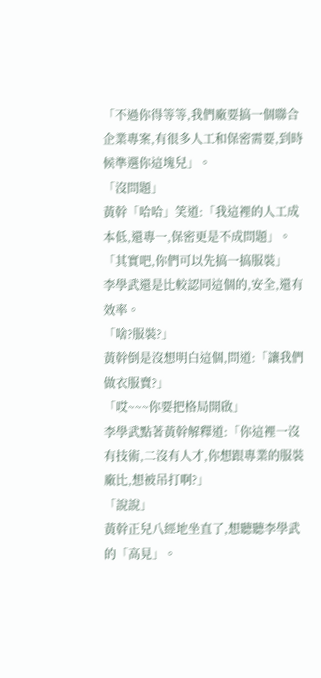「不過你得等等,我們廠要搞一個聯合企業專案,有很多人工和保密需要,到時候準選你這塊兒」。
「沒問題」
黃幹「哈哈」笑道:「我這裡的人工成本低,還專一,保密更是不成問題」。
「其實吧,你們可以先搞一搞服裝」
李學武還是比較認同這個的,安全,還有效率。
「啥?服裝?」
黃幹倒是沒想明白這個,問道:「讓我們做衣服賣?」
「哎~~~你要把格局開啟」
李學武點著黃幹解釋道:「你這裡一沒有技術,二沒有人才,你想跟專業的服裝廠比,想被吊打啊?」
「說說」
黃幹正兒八經地坐直了,想聽聽李學武的「高見」。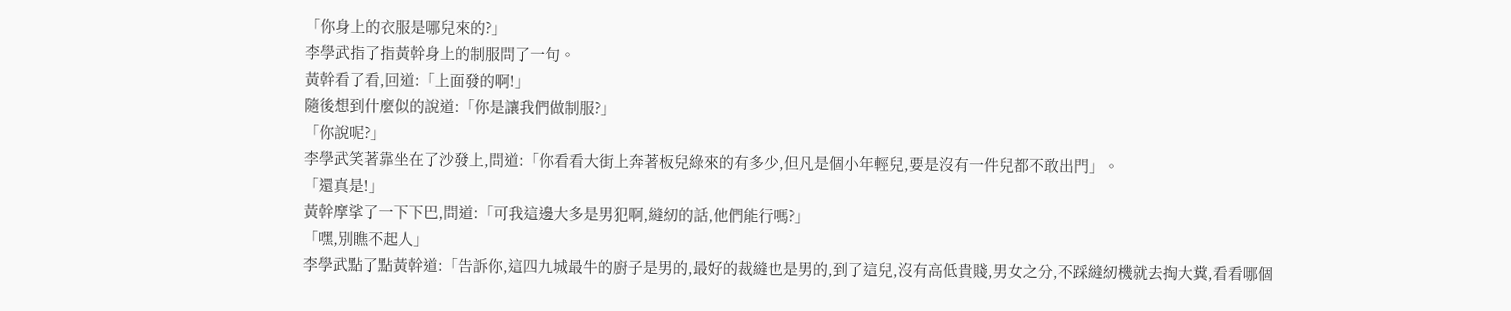「你身上的衣服是哪兒來的?」
李學武指了指黃幹身上的制服問了一句。
黃幹看了看,回道:「上面發的啊!」
隨後想到什麼似的說道:「你是讓我們做制服?」
「你說呢?」
李學武笑著靠坐在了沙發上,問道:「你看看大街上奔著板兒綠來的有多少,但凡是個小年輕兒,要是沒有一件兒都不敢出門」。
「還真是!」
黃幹摩挲了一下下巴,問道:「可我這邊大多是男犯啊,縫紉的話,他們能行嗎?」
「嘿,別瞧不起人」
李學武點了點黃幹道:「告訴你,這四九城最牛的廚子是男的,最好的裁縫也是男的,到了這兒,沒有高低貴賤,男女之分,不踩縫紉機就去掏大糞,看看哪個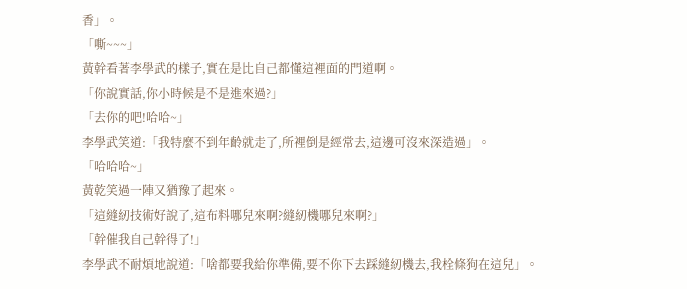香」。
「嘶~~~」
黃幹看著李學武的樣子,實在是比自己都懂這裡面的門道啊。
「你說實話,你小時候是不是進來過?」
「去你的吧!哈哈~」
李學武笑道:「我特麼不到年齡就走了,所裡倒是經常去,這邊可沒來深造過」。
「哈哈哈~」
黃乾笑過一陣又猶豫了起來。
「這縫紉技術好說了,這布料哪兒來啊?縫紉機哪兒來啊?」
「幹催我自己幹得了!」
李學武不耐煩地說道:「啥都要我給你準備,要不你下去踩縫紉機去,我栓條狗在這兒」。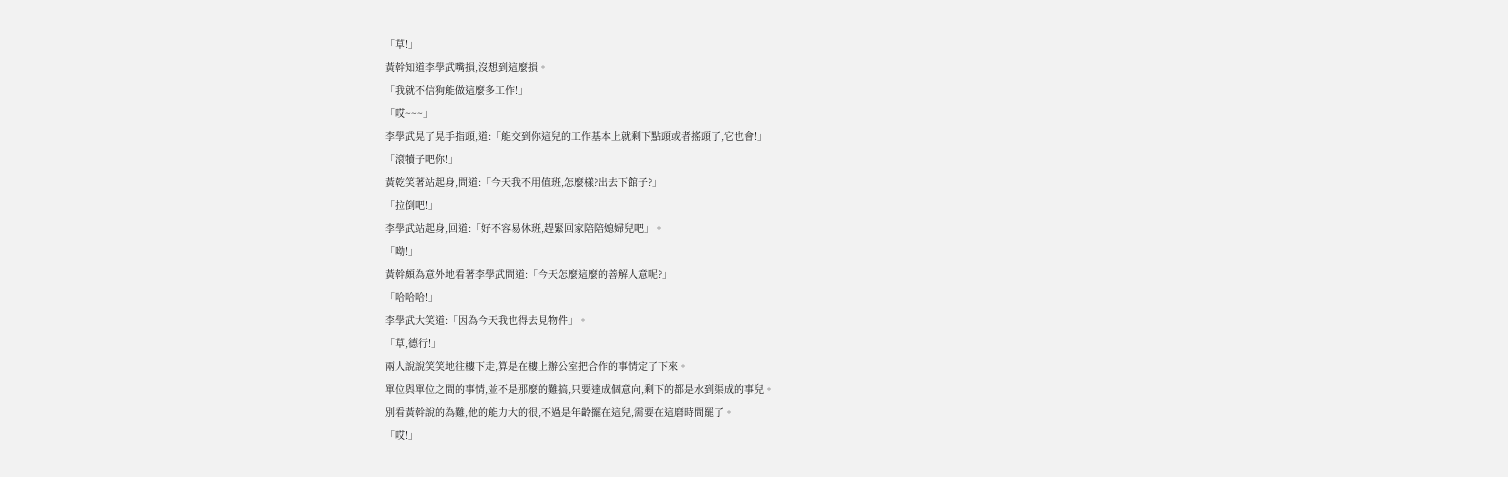「草!」
黃幹知道李學武嘴損,沒想到這麼損。
「我就不信狗能做這麼多工作!」
「哎~~~」
李學武晃了晃手指頭,道:「能交到你這兒的工作基本上就剩下點頭或者搖頭了,它也會!」
「滾犢子吧你!」
黃乾笑著站起身,問道:「今天我不用值班,怎麼樣?出去下館子?」
「拉倒吧!」
李學武站起身,回道:「好不容易休班,趕緊回家陪陪媳婦兒吧」。
「呦!」
黃幹頗為意外地看著李學武問道:「今天怎麼這麼的善解人意呢?」
「哈哈哈!」
李學武大笑道:「因為今天我也得去見物件」。
「草,德行!」
兩人說說笑笑地往樓下走,算是在樓上辦公室把合作的事情定了下來。
單位與單位之間的事情,並不是那麼的難搞,只要達成個意向,剩下的都是水到渠成的事兒。
別看黃幹說的為難,他的能力大的很,不過是年齡擺在這兒,需要在這磨時間罷了。
「哎!」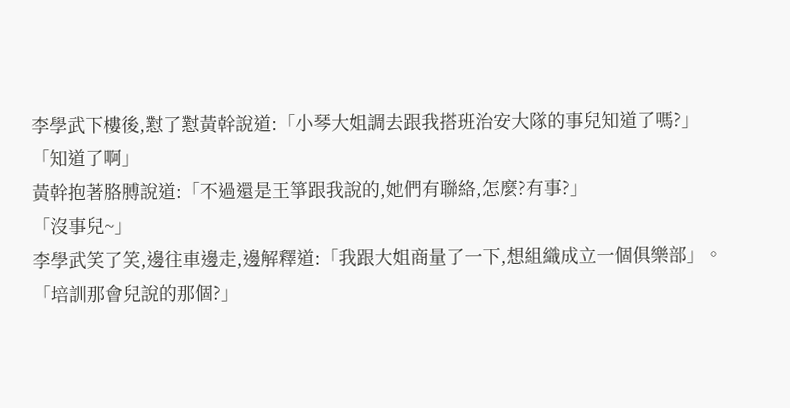李學武下樓後,懟了懟黃幹說道:「小琴大姐調去跟我搭班治安大隊的事兒知道了嗎?」
「知道了啊」
黃幹抱著胳膊說道:「不過還是王箏跟我說的,她們有聯絡,怎麼?有事?」
「沒事兒~」
李學武笑了笑,邊往車邊走,邊解釋道:「我跟大姐商量了一下,想組織成立一個俱樂部」。
「培訓那會兒說的那個?」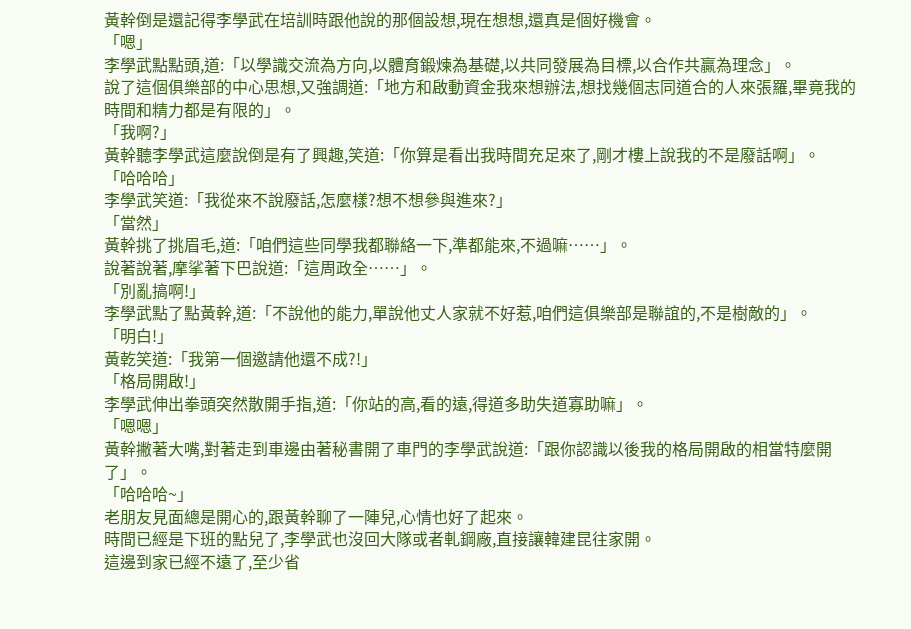黃幹倒是還記得李學武在培訓時跟他說的那個設想,現在想想,還真是個好機會。
「嗯」
李學武點點頭,道:「以學識交流為方向,以體育鍛煉為基礎,以共同發展為目標,以合作共贏為理念」。
說了這個俱樂部的中心思想,又強調道:「地方和啟動資金我來想辦法,想找幾個志同道合的人來張羅,畢竟我的時間和精力都是有限的」。
「我啊?」
黃幹聽李學武這麼說倒是有了興趣,笑道:「你算是看出我時間充足來了,剛才樓上說我的不是廢話啊」。
「哈哈哈」
李學武笑道:「我從來不說廢話,怎麼樣?想不想參與進來?」
「當然」
黃幹挑了挑眉毛,道:「咱們這些同學我都聯絡一下,準都能來,不過嘛……」。
說著說著,摩挲著下巴說道:「這周政全……」。
「別亂搞啊!」
李學武點了點黃幹,道:「不說他的能力,單說他丈人家就不好惹,咱們這俱樂部是聯誼的,不是樹敵的」。
「明白!」
黃乾笑道:「我第一個邀請他還不成?!」
「格局開啟!」
李學武伸出拳頭突然散開手指,道:「你站的高,看的遠,得道多助失道寡助嘛」。
「嗯嗯」
黃幹撇著大嘴,對著走到車邊由著秘書開了車門的李學武說道:「跟你認識以後我的格局開啟的相當特麼開了」。
「哈哈哈~」
老朋友見面總是開心的,跟黃幹聊了一陣兒,心情也好了起來。
時間已經是下班的點兒了,李學武也沒回大隊或者軋鋼廠,直接讓韓建昆往家開。
這邊到家已經不遠了,至少省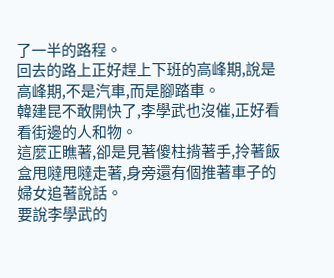了一半的路程。
回去的路上正好趕上下班的高峰期,說是高峰期,不是汽車,而是腳踏車。
韓建昆不敢開快了,李學武也沒催,正好看看街邊的人和物。
這麼正瞧著,卻是見著傻柱揹著手,拎著飯盒甩噠甩噠走著,身旁還有個推著車子的婦女追著說話。
要說李學武的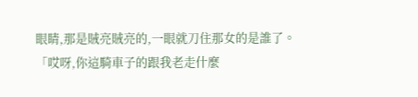眼睛,那是賊亮賊亮的,一眼就刀住那女的是誰了。
「哎呀,你這騎車子的跟我老走什麼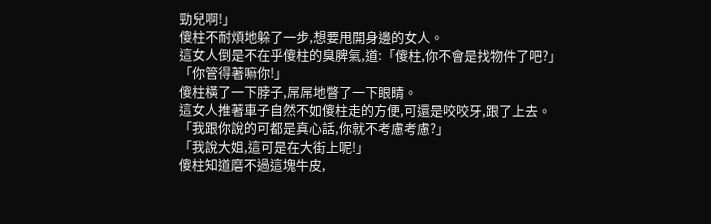勁兒啊!」
傻柱不耐煩地躲了一步,想要甩開身邊的女人。
這女人倒是不在乎傻柱的臭脾氣,道:「傻柱,你不會是找物件了吧?」
「你管得著嘛你!」
傻柱橫了一下脖子,屌屌地瞥了一下眼睛。
這女人推著車子自然不如傻柱走的方便,可還是咬咬牙,跟了上去。
「我跟你說的可都是真心話,你就不考慮考慮?」
「我說大姐,這可是在大街上呢!」
傻柱知道磨不過這塊牛皮,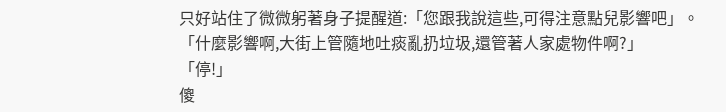只好站住了微微躬著身子提醒道:「您跟我說這些,可得注意點兒影響吧」。
「什麼影響啊,大街上管隨地吐痰亂扔垃圾,還管著人家處物件啊?」
「停!」
傻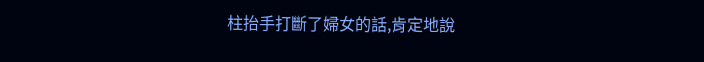柱抬手打斷了婦女的話,肯定地說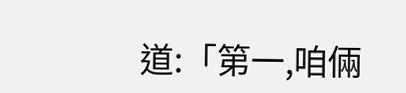道:「第一,咱倆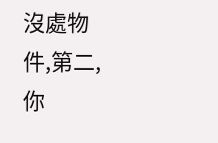沒處物件,第二,你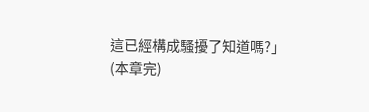這已經構成騷擾了知道嗎?」
(本章完)